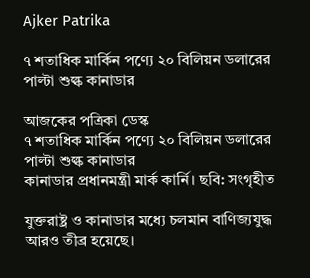Ajker Patrika

৭ শতাধিক মার্কিন পণ্যে ২০ বিলিয়ন ডলারের পাল্টা শুল্ক কানাডার

আজকের পত্রিকা ডেস্ক
৭ শতাধিক মার্কিন পণ্যে ২০ বিলিয়ন ডলারের পাল্টা শুল্ক কানাডার
কানাডার প্রধানমন্ত্রী মার্ক কার্নি। ছবি: সংগৃহীত

যুক্তরাষ্ট্র ও কানাডার মধ্যে চলমান বাণিজ্যযুদ্ধ আরও তীব্র হয়েছে।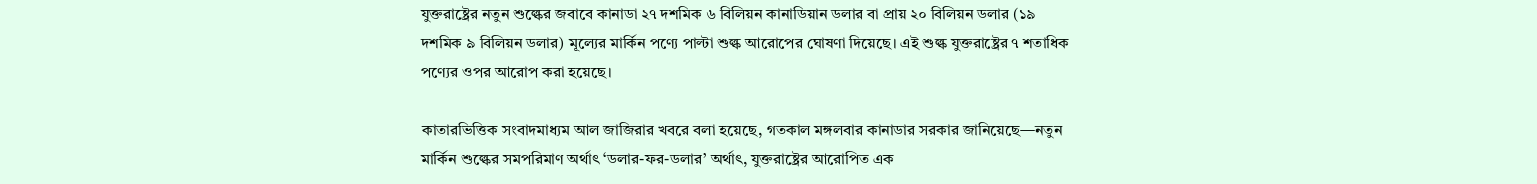যুক্তরাষ্ট্রের নতুন শুল্কের জবাবে কানাডা ২৭ দশমিক ৬ বিলিয়ন কানাডিয়ান ডলার বা প্রায় ২০ বিলিয়ন ডলার (১৯ দশমিক ৯ বিলিয়ন ডলার) মূল্যের মার্কিন পণ্যে পাল্টা শুল্ক আরোপের ঘোষণা দিয়েছে। এই শুল্ক যুক্তরাষ্ট্রের ৭ শতাধিক পণ্যের ওপর আরোপ করা হয়েছে।

কাতারভিত্তিক সংবাদমাধ্যম আল জাজিরার খবরে বলা হয়েছে, গতকাল মঙ্গলবার কানাডার সরকার জানিয়েছে—নতুন মার্কিন শুল্কের সমপরিমাণ অর্থাৎ ‘ডলার-ফর-ডলার’ অর্থাৎ, যুক্তরাষ্ট্রের আরোপিত এক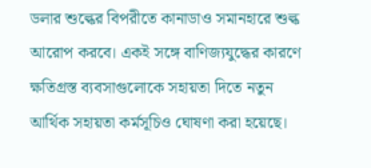ডলার শুল্কের বিপরীতে কানাডাও সমানহারে শুল্ক আরোপ করবে। একই সঙ্গে বাণিজ্যযুদ্ধের কারণে ক্ষতিগ্রস্ত ব্যবসাগুলোকে সহায়তা দিতে নতুন আর্থিক সহায়তা কর্মসূচিও ঘোষণা করা হয়েছে।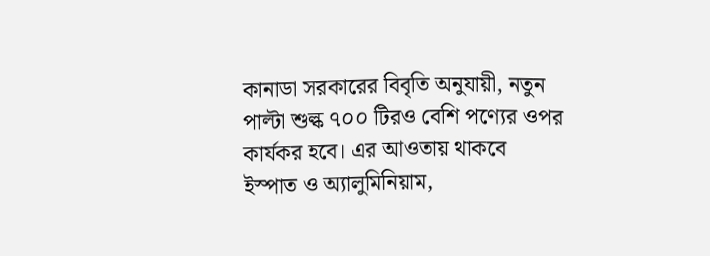কানাডা সরকারের বিবৃতি অনুযায়ী, নতুন পাল্টা শুল্ক ৭০০ টিরও বেশি পণ্যের ওপর কার্যকর হবে। এর আওতায় থাকবে ইস্পাত ও অ্যালুমিনিয়াম,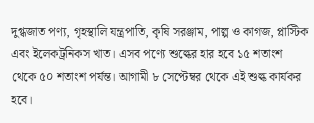দুগ্ধজাত পণ্য, গৃহস্থালি যন্ত্রপাতি, কৃষি সরঞ্জাম, পাল্প ও কাগজ, প্লাস্টিক এবং ইলেকট্রনিকস খাত। এসব পণ্যে শুল্কের হার হবে ১৫ শতাংশ থেকে ৫০ শতাংশ পর্যন্ত। আগামী ৮ সেপ্টেম্বর থেকে এই শুল্ক কার্যকর হবে।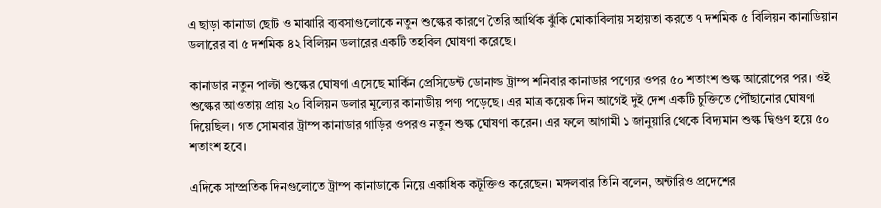এ ছাড়া কানাডা ছোট ও মাঝারি ব্যবসাগুলোকে নতুন শুল্কের কারণে তৈরি আর্থিক ঝুঁকি মোকাবিলায় সহায়তা করতে ৭ দশমিক ৫ বিলিয়ন কানাডিয়ান ডলারের বা ৫ দশমিক ৪২ বিলিয়ন ডলারের একটি তহবিল ঘোষণা করেছে।

কানাডার নতুন পাল্টা শুল্কের ঘোষণা এসেছে মার্কিন প্রেসিডেন্ট ডোনাল্ড ট্রাম্প শনিবার কানাডার পণ্যের ওপর ৫০ শতাংশ শুল্ক আরোপের পর। ওই শুল্কের আওতায় প্রায় ২০ বিলিয়ন ডলার মূল্যের কানাডীয় পণ্য পড়েছে। এর মাত্র কয়েক দিন আগেই দুই দেশ একটি চুক্তিতে পৌঁছানোর ঘোষণা দিয়েছিল। গত সোমবার ট্রাম্প কানাডার গাড়ির ওপরও নতুন শুল্ক ঘোষণা করেন। এর ফলে আগামী ১ জানুয়ারি থেকে বিদ্যমান শুল্ক দ্বিগুণ হয়ে ৫০ শতাংশ হবে।

এদিকে সাম্প্রতিক দিনগুলোতে ট্রাম্প কানাডাকে নিয়ে একাধিক কটূক্তিও করেছেন। মঙ্গলবার তিনি বলেন, অন্টারিও প্রদেশের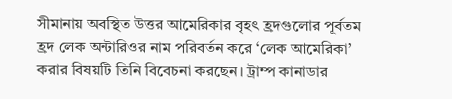সীমানায় অবস্থিত উত্তর আমেরিকার বৃহৎ হ্রদগুলোর পূর্বতম হ্রদ লেক অন্টারিওর নাম পরিবর্তন করে ‘লেক আমেরিকা’ করার বিষয়টি তিনি বিবেচনা করছেন। ট্রাম্প কানাডার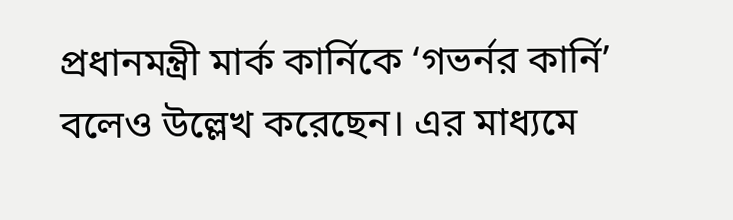প্রধানমন্ত্রী মার্ক কার্নিকে ‘গভর্নর কার্নি’ বলেও উল্লেখ করেছেন। এর মাধ্যমে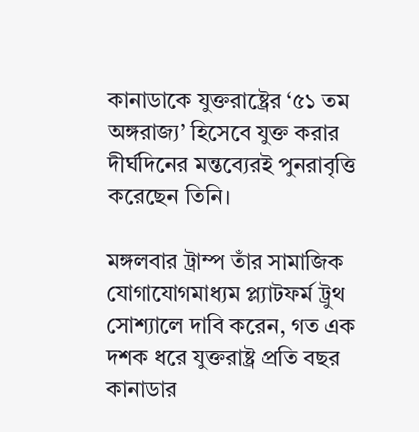কানাডাকে যুক্তরাষ্ট্রের ‘৫১ তম অঙ্গরাজ্য’ হিসেবে যুক্ত করার দীর্ঘদিনের মন্তব্যেরই পুনরাবৃত্তি করেছেন তিনি।

মঙ্গলবার ট্রাম্প তাঁর সামাজিক যোগাযোগমাধ্যম প্ল্যাটফর্ম ট্রুথ সোশ্যালে দাবি করেন, গত এক দশক ধরে যুক্তরাষ্ট্র প্রতি বছর কানাডার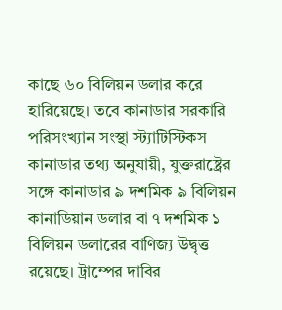কাছে ৬০ বিলিয়ন ডলার করে হারিয়েছে। তবে কানাডার সরকারি পরিসংখ্যান সংস্থা স্ট্যাটিস্টিকস কানাডার তথ্য অনুযায়ী, যুক্তরাষ্ট্রের সঙ্গে কানাডার ৯ দশমিক ৯ বিলিয়ন কানাডিয়ান ডলার বা ৭ দশমিক ১ বিলিয়ন ডলারের বাণিজ্য উদ্বৃত্ত রয়েছে। ট্রাম্পের দাবির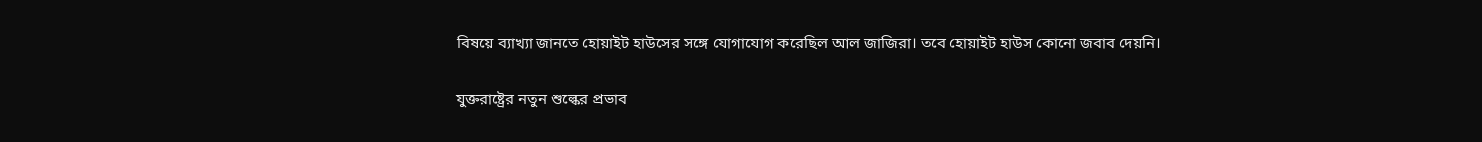বিষয়ে ব্যাখ্যা জানতে হোয়াইট হাউসের সঙ্গে যোগাযোগ করেছিল আল জাজিরা। তবে হোয়াইট হাউস কোনো জবাব দেয়নি।

যুক্তরাষ্ট্রের নতুন শুল্কের প্রভাব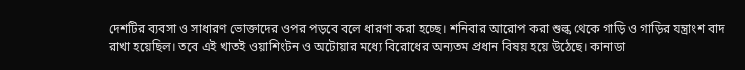দেশটির ব্যবসা ও সাধারণ ভোক্তাদের ওপর পড়বে বলে ধারণা করা হচ্ছে। শনিবার আরোপ করা শুল্ক থেকে গাড়ি ও গাড়ির যন্ত্রাংশ বাদ রাখা হয়েছিল। তবে এই খাতই ওয়াশিংটন ও অটোয়ার মধ্যে বিরোধের অন্যতম প্রধান বিষয় হয়ে উঠেছে। কানাডা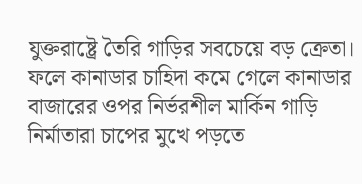যুক্তরাষ্ট্রে তৈরি গাড়ির সবচেয়ে বড় ক্রেতা। ফলে কানাডার চাহিদা কমে গেলে কানাডার বাজারের ওপর নির্ভরশীল মার্কিন গাড়ি নির্মাতারা চাপের মুখে পড়তে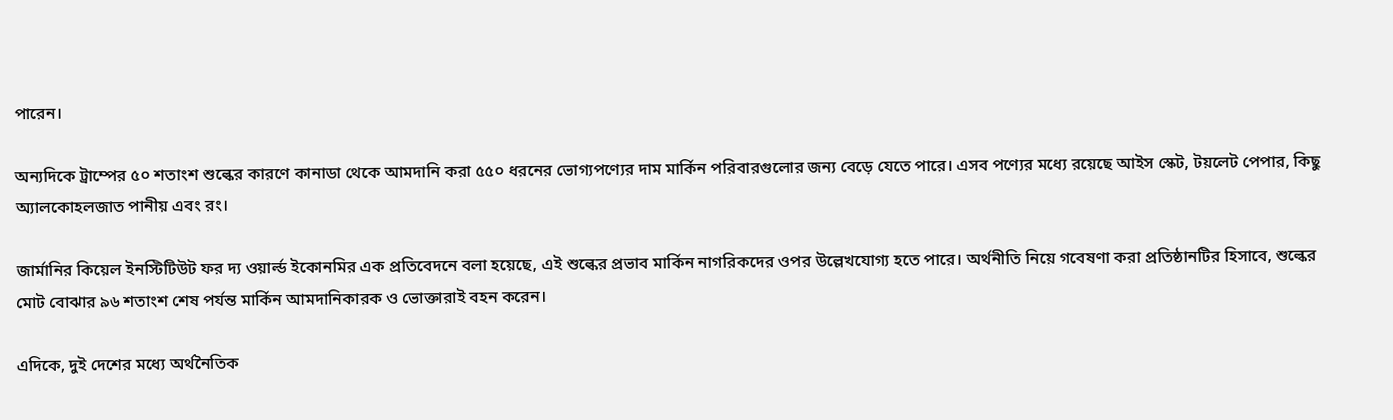পারেন।

অন্যদিকে ট্রাম্পের ৫০ শতাংশ শুল্কের কারণে কানাডা থেকে আমদানি করা ৫৫০ ধরনের ভোগ্যপণ্যের দাম মার্কিন পরিবারগুলোর জন্য বেড়ে যেতে পারে। এসব পণ্যের মধ্যে রয়েছে আইস স্কেট, টয়লেট পেপার, কিছু অ্যালকোহলজাত পানীয় এবং রং।

জার্মানির কিয়েল ইনস্টিটিউট ফর দ্য ওয়ার্ল্ড ইকোনমির এক প্রতিবেদনে বলা হয়েছে, এই শুল্কের প্রভাব মার্কিন নাগরিকদের ওপর উল্লেখযোগ্য হতে পারে। অর্থনীতি নিয়ে গবেষণা করা প্রতিষ্ঠানটির হিসাবে, শুল্কের মোট বোঝার ৯৬ শতাংশ শেষ পর্যন্ত মার্কিন আমদানিকারক ও ভোক্তারাই বহন করেন।

এদিকে, দুই দেশের মধ্যে অর্থনৈতিক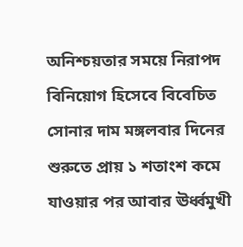অনিশ্চয়তার সময়ে নিরাপদ বিনিয়োগ হিসেবে বিবেচিত সোনার দাম মঙ্গলবার দিনের শুরুতে প্রায় ১ শতাংশ কমে যাওয়ার পর আবার ঊর্ধ্বমুখী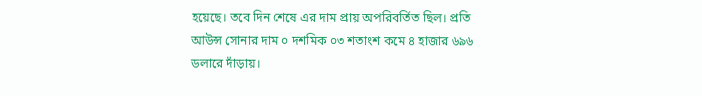হয়েছে। তবে দিন শেষে এর দাম প্রায় অপরিবর্তিত ছিল। প্রতি আউন্স সোনার দাম ০ দশমিক ০৩ শতাংশ কমে ৪ হাজার ৬৯৬ ডলারে দাঁড়ায়।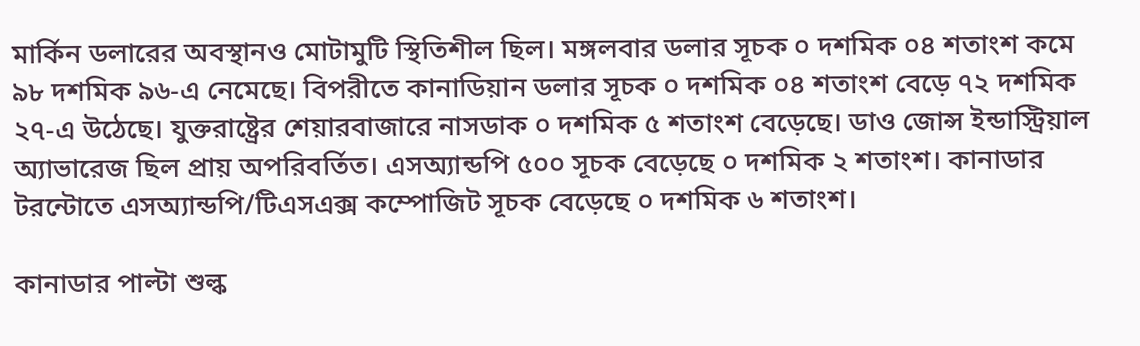মার্কিন ডলারের অবস্থানও মোটামুটি স্থিতিশীল ছিল। মঙ্গলবার ডলার সূচক ০ দশমিক ০৪ শতাংশ কমে ৯৮ দশমিক ৯৬-এ নেমেছে। বিপরীতে কানাডিয়ান ডলার সূচক ০ দশমিক ০৪ শতাংশ বেড়ে ৭২ দশমিক ২৭-এ উঠেছে। যুক্তরাষ্ট্রের শেয়ারবাজারে নাসডাক ০ দশমিক ৫ শতাংশ বেড়েছে। ডাও জোন্স ইন্ডাস্ট্রিয়াল অ্যাভারেজ ছিল প্রায় অপরিবর্তিত। এসঅ্যান্ডপি ৫০০ সূচক বেড়েছে ০ দশমিক ২ শতাংশ। কানাডার টরন্টোতে এসঅ্যান্ডপি/টিএসএক্স কম্পোজিট সূচক বেড়েছে ০ দশমিক ৬ শতাংশ।

কানাডার পাল্টা শুল্ক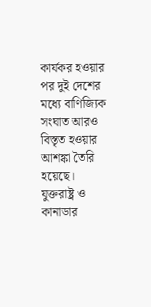কার্যকর হওয়ার পর দুই দেশের মধ্যে বাণিজ্যিক সংঘাত আরও বিস্তৃত হওয়ার আশঙ্কা তৈরি হয়েছে। যুক্তরাষ্ট্র ও কানাডার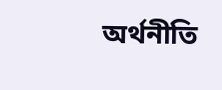অর্থনীতি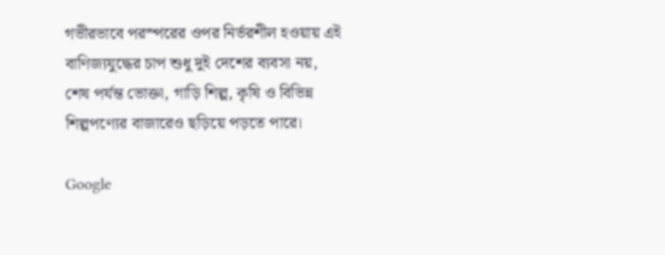গভীরভাবে পরস্পরের ওপর নির্ভরশীল হওয়ায় এই বাণিজ্যযুদ্ধের চাপ শুধু দুই দেশের ব্যবসা নয়, শেষ পর্যন্ত ভোক্তা, গাড়ি শিল্প, কৃষি ও বিভিন্ন শিল্পপণ্যের বাজারেও ছড়িয়ে পড়তে পারে।

Google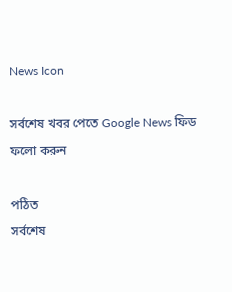News Icon

সর্বশেষ খবর পেতে Google News ফিড ফলো করুন

পঠিত
সর্বশেষ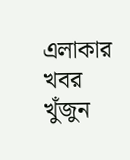এলাকার খবর
খুঁজুন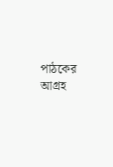পাঠকের আগ্রহ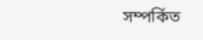সম্পর্কিত